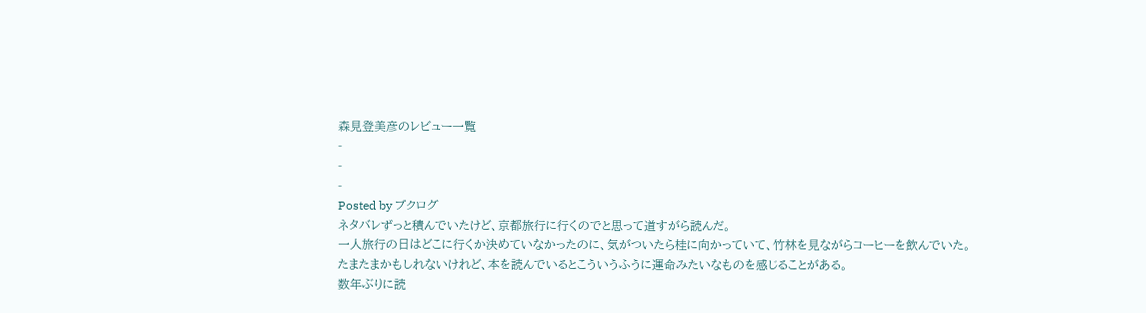森見登美彦のレビュー一覧
-
-
-
Posted by ブクログ
ネタバレずっと積んでいたけど、京都旅行に行くのでと思って道すがら読んだ。
一人旅行の日はどこに行くか決めていなかったのに、気がついたら桂に向かっていて、竹林を見ながらコーヒーを飲んでいた。
たまたまかもしれないけれど、本を読んでいるとこういうふうに運命みたいなものを感じることがある。
数年ぶりに読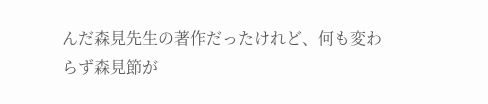んだ森見先生の著作だったけれど、何も変わらず森見節が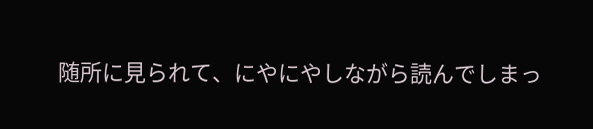随所に見られて、にやにやしながら読んでしまっ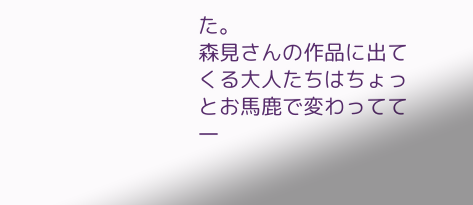た。
森見さんの作品に出てくる大人たちはちょっとお馬鹿で変わってて一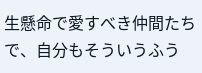生懸命で愛すべき仲間たちで、自分もそういうふう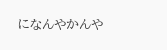になんやかんや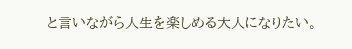と言いながら人生を楽しめる大人になりたい。